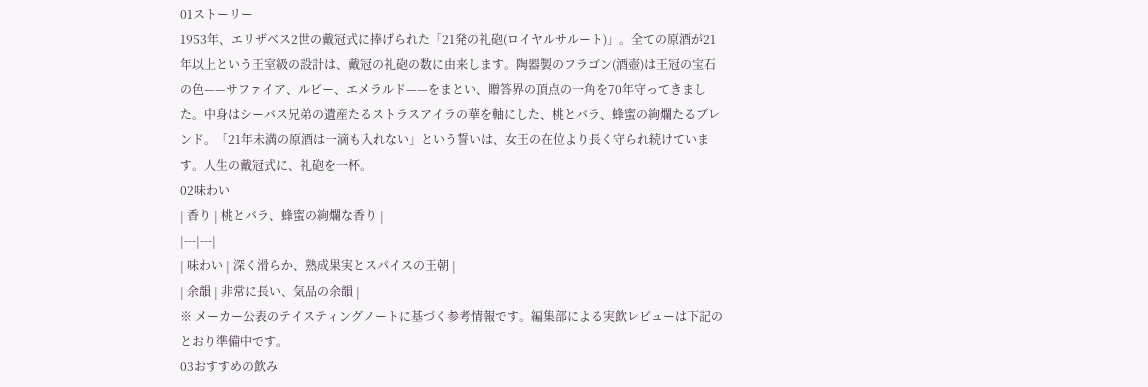01ストーリー
1953年、エリザベス2世の戴冠式に捧げられた「21発の礼砲(ロイヤルサルート)」。全ての原酒が21年以上という王室級の設計は、戴冠の礼砲の数に由来します。陶器製のフラゴン(酒壺)は王冠の宝石の色——サファイア、ルビー、エメラルド——をまとい、贈答界の頂点の一角を70年守ってきました。中身はシーバス兄弟の遺産たるストラスアイラの華を軸にした、桃とバラ、蜂蜜の絢爛たるブレンド。「21年未満の原酒は一滴も入れない」という誓いは、女王の在位より長く守られ続けています。人生の戴冠式に、礼砲を一杯。
02味わい
| 香り | 桃とバラ、蜂蜜の絢爛な香り |
|---|---|
| 味わい | 深く滑らか、熟成果実とスパイスの王朝 |
| 余韻 | 非常に長い、気品の余韻 |
※ メーカー公表のテイスティングノートに基づく参考情報です。編集部による実飲レビューは下記のとおり準備中です。
03おすすめの飲み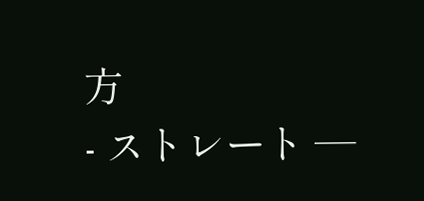方
- ストレート —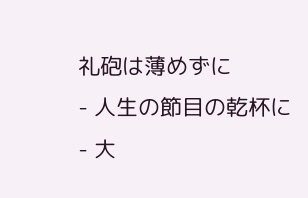礼砲は薄めずに
- 人生の節目の乾杯に
- 大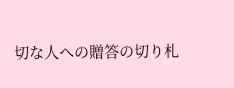切な人への贈答の切り札